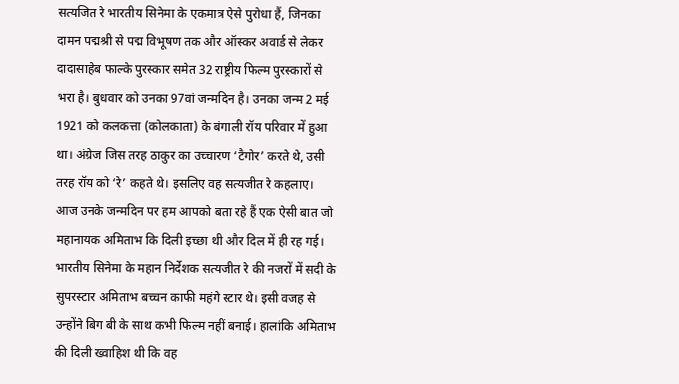सत्यजित रे भारतीय सिनेमा के एकमात्र ऐसे पुरोधा हैं, जिनका दामन पद्मश्री से पद्म विभूषण तक और ऑस्कर अवार्ड से लेकर दादासाहेब फाल्के पुरस्कार समेत 32 राष्ट्रीय फिल्म पुरस्कारों से भरा है। बुधवार को उनका 97वां जन्मदिन है। उनका जन्म 2 मई 1921 को कलकत्ता (कोलकाता) के बंगाली रॉय परिवार में हुआ था। अंग्रेज जिस तरह ठाकुर का उच्चारण ‘टैगोर’ करते थे, उसी तरह रॉय को ‘रे’ कहते थे। इसलिए वह सत्यजीत रे कहलाए। आज उनके जन्मदिन पर हम आपको बता रहे हैं एक ऐसी बात जो महानायक अमिताभ कि दिली इच्छा थी और दिल में ही रह गई।
भारतीय सिनेमा के महान निर्देशक सत्यजीत रे की नजरों में सदी के सुपरस्टार अमिताभ बच्चन काफी महंगे स्टार थे। इसी वजह से उन्होंने बिग बी के साथ कभी फिल्म नहीं बनाई। हालांकि अमिताभ की दिली ख्वाहिश थी कि वह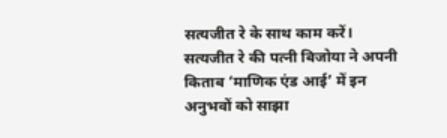सत्यजीत रे के साथ काम करें। सत्यजीत रे की पत्नी बिजोया ने अपनी किताब ‘माणिक एंड आई’ में इन अनुभवों को साझा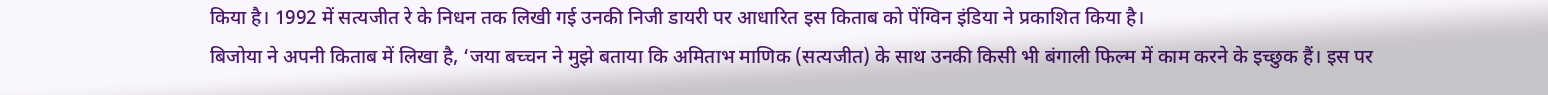किया है। 1992 में सत्यजीत रे के निधन तक लिखी गई उनकी निजी डायरी पर आधारित इस किताब को पेंग्विन इंडिया ने प्रकाशित किया है।
बिजोया ने अपनी किताब में लिखा है, ‘जया बच्चन ने मुझे बताया कि अमिताभ माणिक (सत्यजीत) के साथ उनकी किसी भी बंगाली फिल्म में काम करने के इच्छुक हैं। इस पर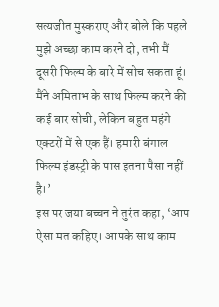सत्यजीत मुस्कराए और बोले कि पहले मुझे अच्छा काम करने दो, तभी मैं दूसरी फिल्म के बारे में सोच सकता हूं। मैंने अमिताभ के साथ फिल्म करने की कई बार सोची, लेकिन बहुत महंगे एक्टरों में से एक हैं। हमारी बंगाल फिल्म इंडस्ट्री के पास इतना पैसा नहीं है।’
इस पर जया बच्चन ने तुरंत कहा, ‘आप ऐसा मत कहिए। आपके साथ काम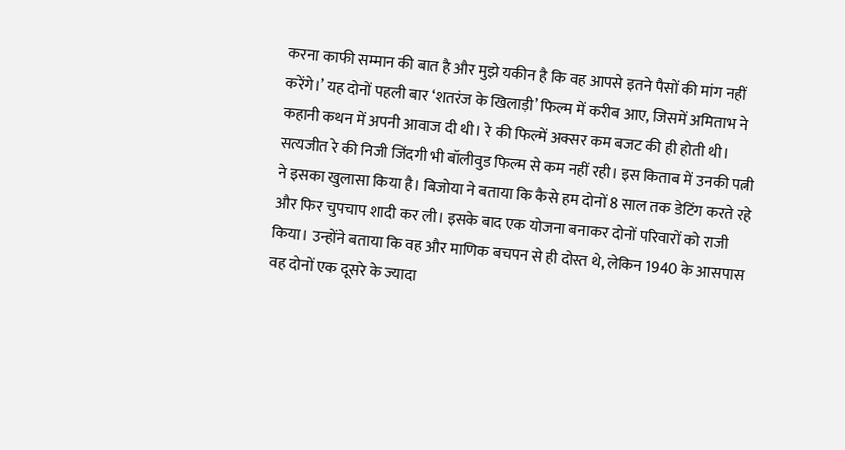करना काफी सम्मान की बात है और मुझे यकीन है कि वह आपसे इतने पैसों की मांग नहीं करेंगे।’ यह दोनों पहली बार ‘शतरंज के खिलाड़ी’ फिल्म में करीब आए, जिसमें अमिताभ ने कहानी कथन में अपनी आवाज दी थी। रे की फिल्में अक्सर कम बजट की ही होती थी।
सत्यजीत रे की निजी जिंदगी भी बॉलीवुड फिल्म से कम नहीं रही। इस किताब में उनकी पत्नी ने इसका खुलासा किया है। बिजोया ने बताया कि कैसे हम दोनों 8 साल तक डेटिंग करते रहे और फिर चुपचाप शादी कर ली। इसके बाद एक योजना बनाकर दोनों परिवारों को राजी किया। उन्होंने बताया कि वह और माणिक बचपन से ही दोस्त थे, लेकिन 1940 के आसपास वह दोनों एक दूसरे के ज्यादा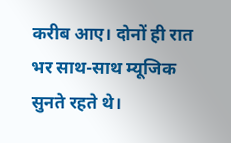करीब आए। दोनों ही रात भर साथ-साथ म्यूजिक सुनते रहते थे।